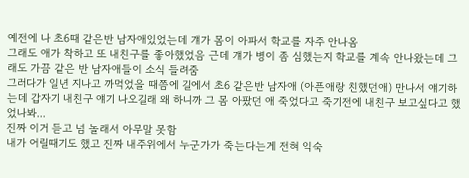예전에 나 초6때 같은반 남자애있었는데 걔가 몸이 아파서 학교를 자주 안나옴
그래도 애가 착하고 또 내친구를 좋아했었음 근데 걔가 병이 좀 심했는지 학교를 계속 안나왔는데 그래도 가끔 같은 반 남자애들이 소식 들려줌
그러다가 일년 지나고 까먹었을 때쯤에 길에서 초6 같은반 남자애 (아픈애랑 친했던애) 만나서 얘기하는데 갑자기 내친구 얘기 나오길래 왜 하니까 그 몸 아팠던 애 죽었다고 죽기전에 내친구 보고싶다고 했었나봐...
진짜 이거 듣고 넘 놀래서 아무말 못함
내가 어릴때기도 했고 진짜 내주위에서 누군가가 죽는다는게 전혀 익숙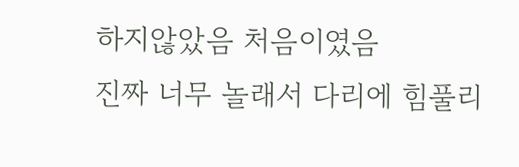하지않았음 처음이였음
진짜 너무 놀래서 다리에 힘풀리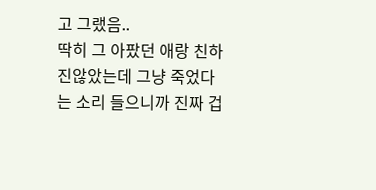고 그랬음..
딱히 그 아팠던 애랑 친하진않았는데 그냥 죽었다는 소리 들으니까 진짜 겁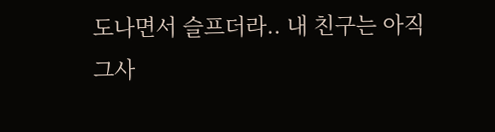도나면서 슬프더라.. 내 친구는 아직 그사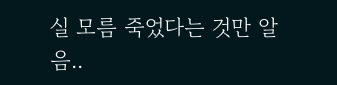실 모름 죽었다는 것만 알음..